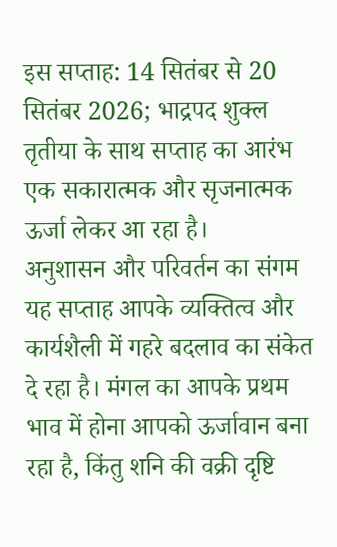इस सप्ताह: 14 सितंबर से 20 सितंबर 2026; भाद्रपद शुक्ल तृतीया के साथ सप्ताह का आरंभ एक सकारात्मक और सृजनात्मक ऊर्जा लेकर आ रहा है।
अनुशासन और परिवर्तन का संगम
यह सप्ताह आपके व्यक्तित्व और कार्यशैली में गहरे बदलाव का संकेत दे रहा है। मंगल का आपके प्रथम भाव में होना आपको ऊर्जावान बना रहा है, किंतु शनि की वक्री दृष्टि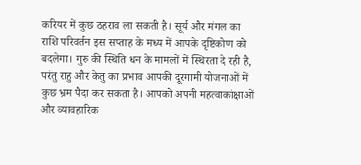करियर में कुछ ठहराव ला सकती है। सूर्य और मंगल का राशि परिवर्तन इस सप्ताह के मध्य में आपके दृष्टिकोण को बदलेगा। गुरु की स्थिति धन के मामलों में स्थिरता दे रही है, परंतु राहु और केतु का प्रभाव आपकी दूरगामी योजनाओं में कुछ भ्रम पैदा कर सकता है। आपको अपनी महत्वाकांक्षाओं और व्यावहारिक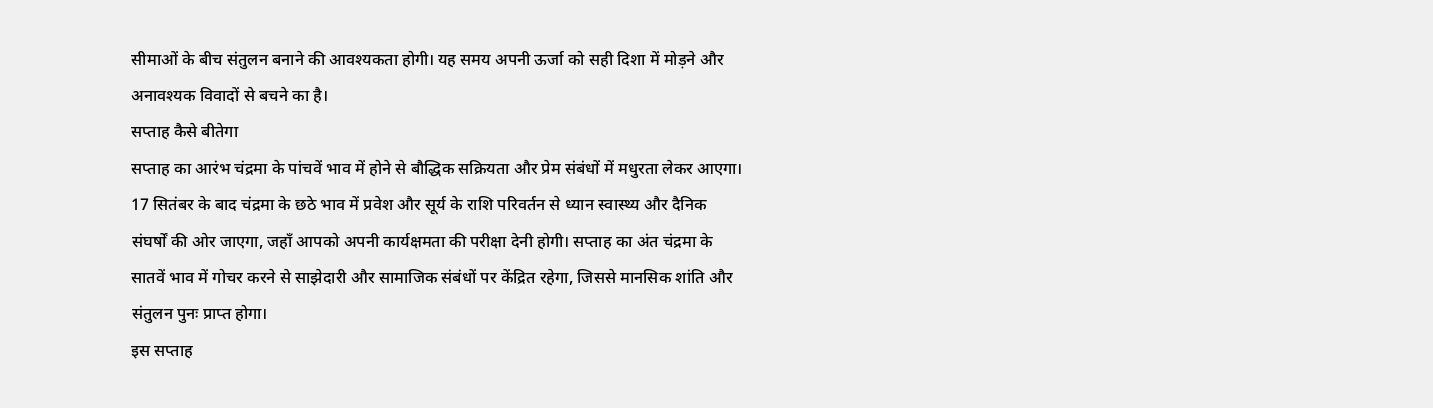सीमाओं के बीच संतुलन बनाने की आवश्यकता होगी। यह समय अपनी ऊर्जा को सही दिशा में मोड़ने और अनावश्यक विवादों से बचने का है।
सप्ताह कैसे बीतेगा
सप्ताह का आरंभ चंद्रमा के पांचवें भाव में होने से बौद्धिक सक्रियता और प्रेम संबंधों में मधुरता लेकर आएगा। 17 सितंबर के बाद चंद्रमा के छठे भाव में प्रवेश और सूर्य के राशि परिवर्तन से ध्यान स्वास्थ्य और दैनिक संघर्षों की ओर जाएगा, जहाँ आपको अपनी कार्यक्षमता की परीक्षा देनी होगी। सप्ताह का अंत चंद्रमा के सातवें भाव में गोचर करने से साझेदारी और सामाजिक संबंधों पर केंद्रित रहेगा, जिससे मानसिक शांति और संतुलन पुनः प्राप्त होगा।
इस सप्ताह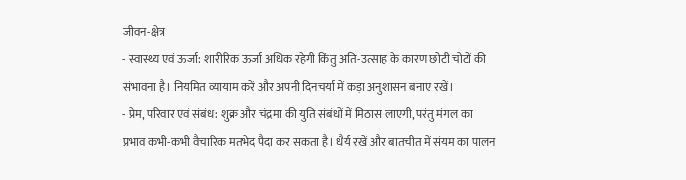जीवन-क्षेत्र
- स्वास्थ्य एवं ऊर्जा: शारीरिक ऊर्जा अधिक रहेगी किंतु अति-उत्साह के कारण छोटी चोटों की संभावना है। नियमित व्यायाम करें और अपनी दिनचर्या में कड़ा अनुशासन बनाए रखें।
- प्रेम, परिवार एवं संबंध: शुक्र और चंद्रमा की युति संबंधों में मिठास लाएगी, परंतु मंगल का प्रभाव कभी-कभी वैचारिक मतभेद पैदा कर सकता है। धैर्य रखें और बातचीत में संयम का पालन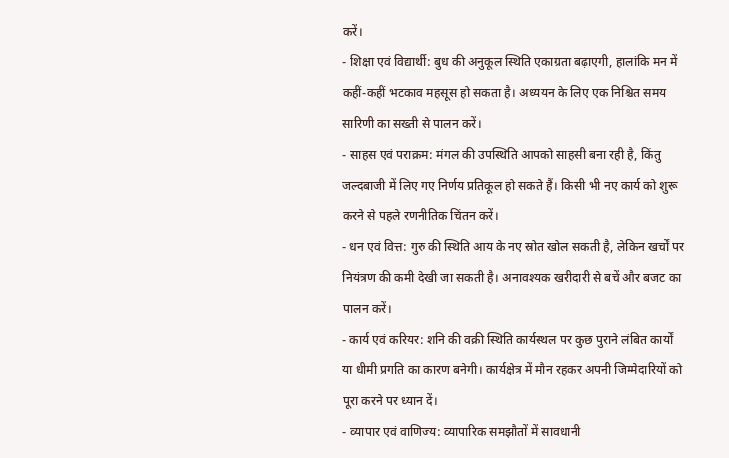करें।
- शिक्षा एवं विद्यार्थी: बुध की अनुकूल स्थिति एकाग्रता बढ़ाएगी, हालांकि मन में कहीं-कहीं भटकाव महसूस हो सकता है। अध्ययन के लिए एक निश्चित समय सारिणी का सख्ती से पालन करें।
- साहस एवं पराक्रम: मंगल की उपस्थिति आपको साहसी बना रही है, किंतु जल्दबाजी में लिए गए निर्णय प्रतिकूल हो सकते हैं। किसी भी नए कार्य को शुरू करने से पहले रणनीतिक चिंतन करें।
- धन एवं वित्त: गुरु की स्थिति आय के नए स्रोत खोल सकती है, लेकिन खर्चों पर नियंत्रण की कमी देखी जा सकती है। अनावश्यक खरीदारी से बचें और बजट का पालन करें।
- कार्य एवं करियर: शनि की वक्री स्थिति कार्यस्थल पर कुछ पुराने लंबित कार्यों या धीमी प्रगति का कारण बनेगी। कार्यक्षेत्र में मौन रहकर अपनी जिम्मेदारियों को पूरा करने पर ध्यान दें।
- व्यापार एवं वाणिज्य: व्यापारिक समझौतों में सावधानी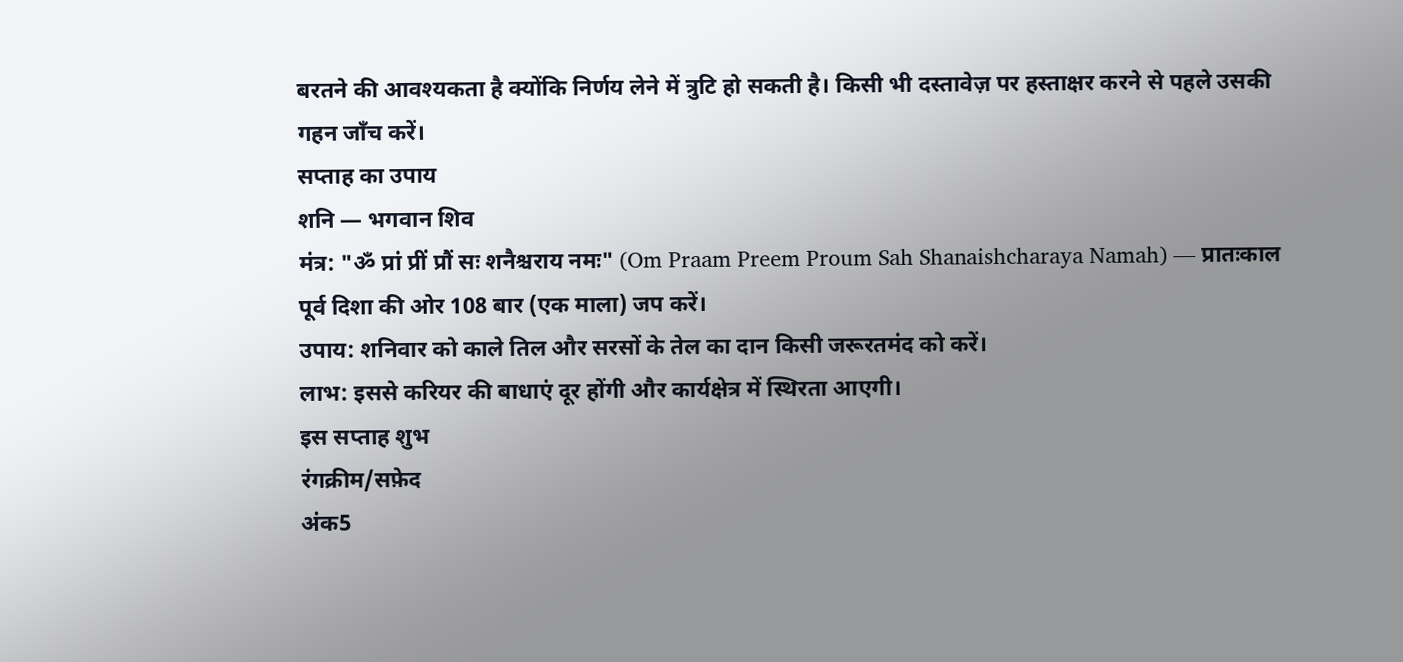बरतने की आवश्यकता है क्योंकि निर्णय लेने में त्रुटि हो सकती है। किसी भी दस्तावेज़ पर हस्ताक्षर करने से पहले उसकी गहन जाँच करें।
सप्ताह का उपाय
शनि — भगवान शिव
मंत्र: "ॐ प्रां प्रीं प्रौं सः शनैश्चराय नमः" (Om Praam Preem Proum Sah Shanaishcharaya Namah) — प्रातःकाल पूर्व दिशा की ओर 108 बार (एक माला) जप करें।
उपाय: शनिवार को काले तिल और सरसों के तेल का दान किसी जरूरतमंद को करें।
लाभ: इससे करियर की बाधाएं दूर होंगी और कार्यक्षेत्र में स्थिरता आएगी।
इस सप्ताह शुभ
रंगक्रीम/सफ़ेद
अंक5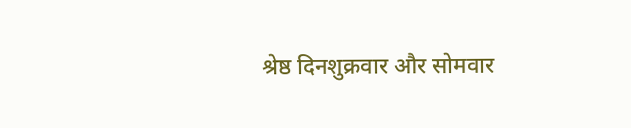श्रेष्ठ दिनशुक्रवार और सोमवार